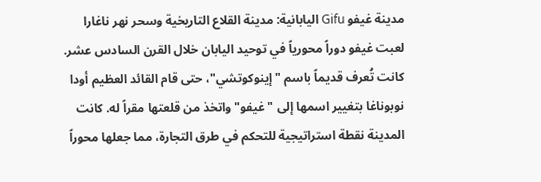مدينة غيفو Gifu اليابانية: مدينة القلاع التاريخية وسحر نهر ناغارا
لعبت غيفو دوراً محورياً في توحيد اليابان خلال القرن السادس عشر. كانت تُعرف قديماً باسم "إينوكوتشي"، حتى قام القائد العظيم أودا نوبوناغا بتغيير اسمها إلى "غيفو" واتخذ من قلعتها مقراً له. كانت المدينة نقطة استراتيجية للتحكم في طرق التجارة، مما جعلها محوراً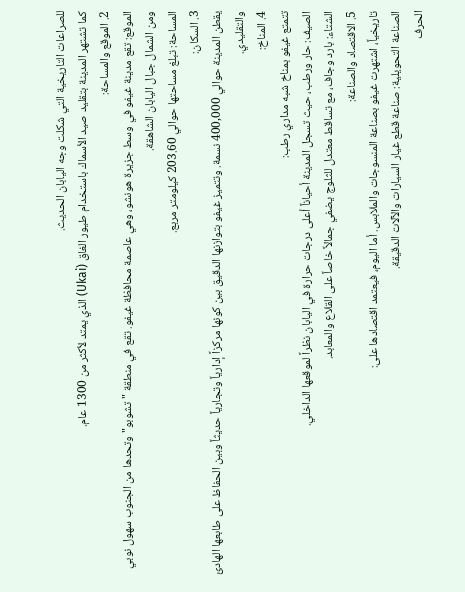للصراعات التاريخية التي شكلت وجه اليابان الحديث.
كما تشتهر المدينة بتقليد صيد الأسماك باستخدام طيور الغاق (Ukai) الذي يمتد لأكثر من 1300 عام.
2. الموقع والمساحة:
الموقع: تقع مدينة غيفو في وسط جزيرة هونشو، وهي عاصمة محافظة غيفو. تقع في منطقة "تشوبو" وتحدها من الجنوب سهول نوبي ومن الشمال جبال اليابان الشاهقة.
المساحة: تبلغ مساحتها حوالي 203.60 كيلومتر مربع.
3. السكان:
يقطن المدينة حوالي 400,000 نسمة. وتتميز غيفو بتوازنها الدقيق بين كونها مركزاً إدارياً وتجارياً حديثاً وبين الحفاظ على طابعها الهادئ والتقليدي.
4. المناخ:
تتمتع غيفو بمناخ شبه مداري رطب:
الصيف: حار ورطب، حيث تسجل المدينة أحياناً أعلى درجات حرارة في اليابان نظراً لموقعها الداخلي.
الشتاء: بارد وجاف، مع تساقط معتدل للثلوج يضفي جمالاً خاصاً على القلاع والمعابد.
5. الاقتصاد والصناعة:
تاريخياً، اشتهرت غيفو بصناعة المنسوجات والملابس. أما اليوم، فيعتمد اقتصادها على:
الصناعة التحويلية: صناعة قطع غيار السيارات والآلات الدقيقة.
الحرف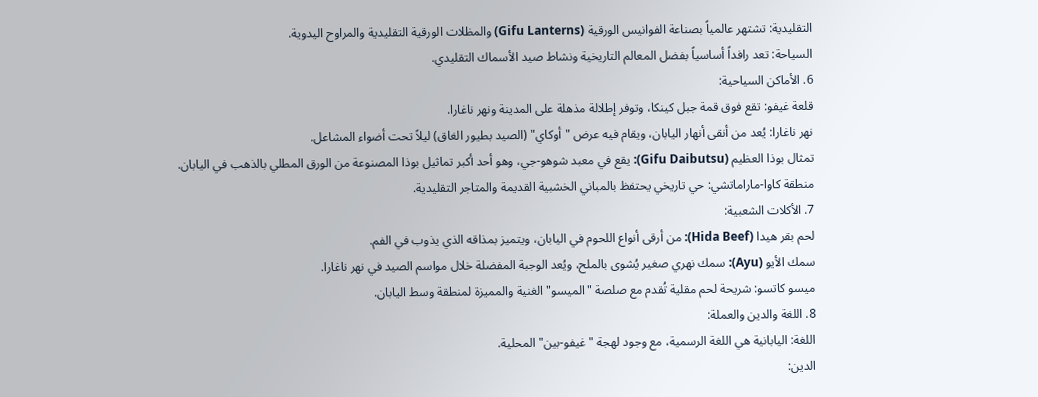التقليدية: تشتهر عالمياً بصناعة الفوانيس الورقية (Gifu Lanterns) والمظلات الورقية التقليدية والمراوح اليدوية.
السياحة: تعد رافداً أساسياً بفضل المعالم التاريخية ونشاط صيد الأسماك التقليدي.
6. الأماكن السياحية:
قلعة غيفو: تقع فوق قمة جبل كينكا، وتوفر إطلالة مذهلة على المدينة ونهر ناغارا.
نهر ناغارا: يُعد من أنقى أنهار اليابان، ويقام فيه عرض "أوكاي" (الصيد بطيور الغاق) ليلاً تحت أضواء المشاعل.
تمثال بوذا العظيم (Gifu Daibutsu): يقع في معبد شوهو-جي، وهو أحد أكبر تماثيل بوذا المصنوعة من الورق المطلي بالذهب في اليابان.
منطقة كاوا-ماراماتشي: حي تاريخي يحتفظ بالمباني الخشبية القديمة والمتاجر التقليدية.
7. الأكلات الشعبية:
لحم بقر هيدا (Hida Beef): من أرقى أنواع اللحوم في اليابان، ويتميز بمذاقه الذي يذوب في الفم.
سمك الأيو (Ayu): سمك نهري صغير يُشوى بالملح، ويُعد الوجبة المفضلة خلال مواسم الصيد في نهر ناغارا.
ميسو كاتسو: شريحة لحم مقلية تُقدم مع صلصة "الميسو" الغنية والمميزة لمنطقة وسط اليابان.
8. اللغة والدين والعملة:
اللغة: اليابانية هي اللغة الرسمية، مع وجود لهجة "غيفو-بين" المحلية.
الدين: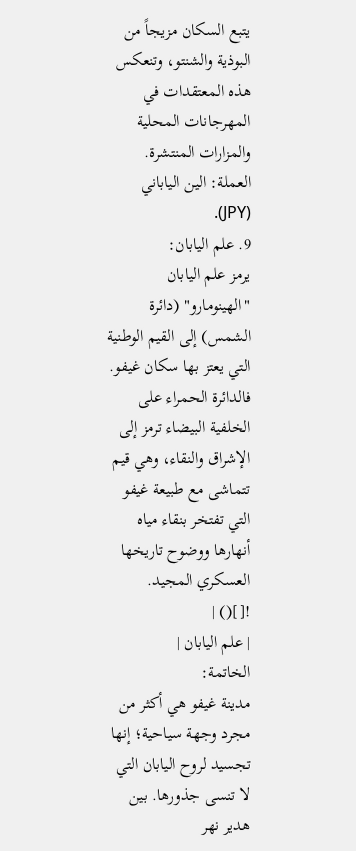يتبع السكان مزيجاً من البوذية والشنتو، وتنعكس هذه المعتقدات في المهرجانات المحلية والمزارات المنتشرة.
العملة: الين الياباني (JPY).
9. علم اليابان:
يرمز علم اليابان "الهينومارو" (دائرة الشمس) إلى القيم الوطنية التي يعتز بها سكان غيفو. فالدائرة الحمراء على الخلفية البيضاء ترمز إلى الإشراق والنقاء، وهي قيم تتماشى مع طبيعة غيفو التي تفتخر بنقاء مياه أنهارها ووضوح تاريخها العسكري المجيد.
![]() |
| علم اليابان |
الخاتمة:
مدينة غيفو هي أكثر من مجرد وجهة سياحية؛ إنها تجسيد لروح اليابان التي لا تنسى جذورها. بين هدير نهر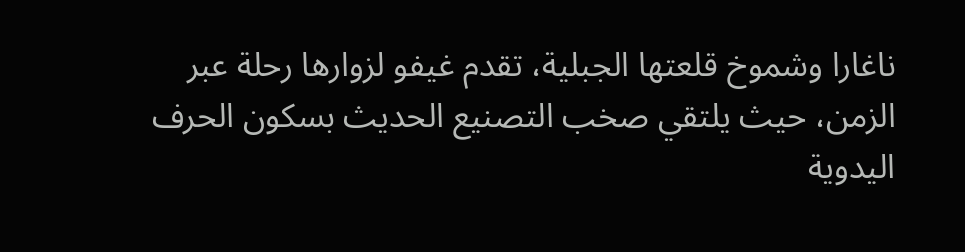ناغارا وشموخ قلعتها الجبلية، تقدم غيفو لزوارها رحلة عبر الزمن، حيث يلتقي صخب التصنيع الحديث بسكون الحرف اليدوية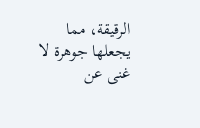الرقيقة، مما يجعلها جوهرة لا غنى عن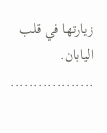زيارتها في قلب اليابان.
..................